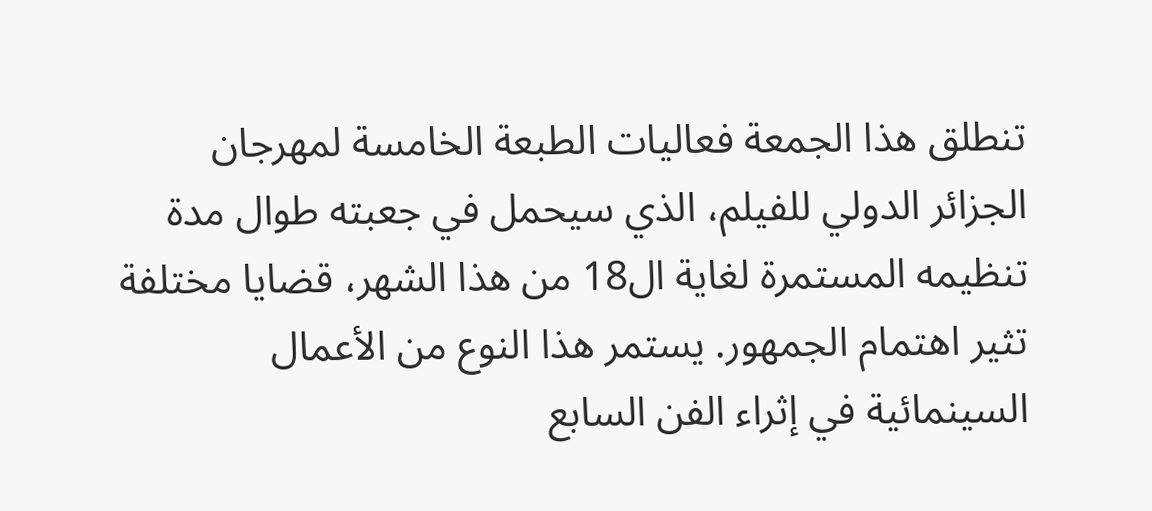تنطلق هذا الجمعة فعاليات الطبعة الخامسة لمهرجان الجزائر الدولي للفيلم، الذي سيحمل في جعبته طوال مدة تنظيمه المستمرة لغاية ال18 من هذا الشهر، قضايا مختلفة تثير اهتمام الجمهور. يستمر هذا النوع من الأعمال السينمائية في إثراء الفن السابع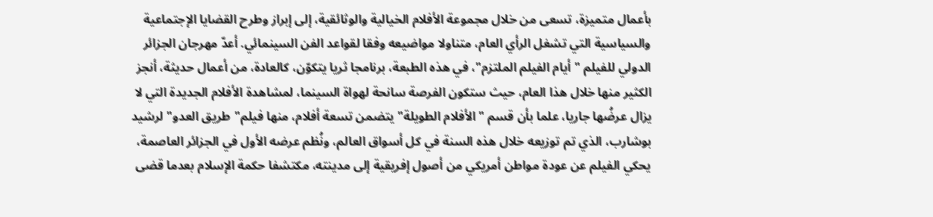بأعمال متميزة، تسعى من خلال مجموعة الأفلام الخيالية والوثائقية، إلى إبراز وطرح القضايا الإجتماعية والسياسية التي تشغل الرأي العام، متناولا مواضيعه وفقا لقواعد الفن السينمائي. أعدّ مهرجان الجزائر الدولي للفيلم "أيام الفيلم الملتزم"، في هذه الطبعة، برنامجا ثريا يتكوّن، كالعادة، من أعمال حديثة، أنجز الكثير منها خلال هذا العام، حيث ستكون الفرصة سانحة لهواة السينما، لمشاهدة الأفلام الجديدة التي لا يزال عرضُها جاريا، علما بأن قسم "الأفلام الطويلة" يتضمن تسعة أفلام، منها فيلم"طريق العدو" لرشيد بوشارب، الذي تم توزيعه خلال هذه السنة في كل أسواق العالم، ونُظم عرضه الأول في الجزائر العاصمة، يحكي الفيلم عن عودة مواطن أمريكي من أصول إفريقية إلى مدينته، مكتشفا حكمة الإسلام بعدما قضى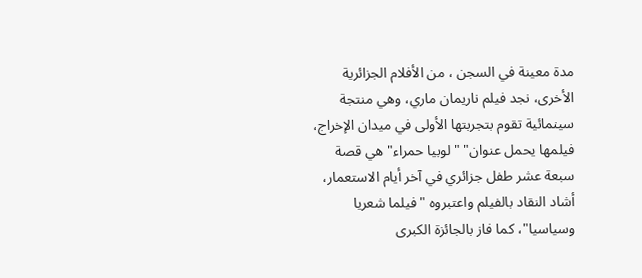مدة معينة في السجن ، من الأفلام الجزائرية الأخرى، نجد فيلم ناريمان ماري، وهي منتجة سينمائية تقوم بتجربتها الأولى في ميدان الإخراج، فيلمها يحمل عنوان" "لوبيا حمراء" هي قصة سبعة عشر طفل جزائري في آخر أيام الاستعمار، أشاد النقاد بالفيلم واعتبروه "فيلما شعريا وسياسيا"، كما فاز بالجائزة الكبرى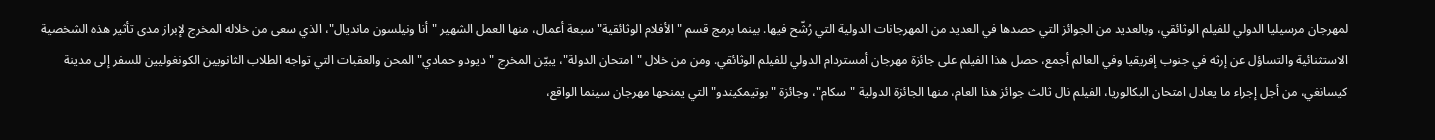لمهرجان مرسيليا الدولي للفيلم الوثائقي، وبالعديد من الجوائز التي حصدها في العديد من المهرجانات الدولية التي رُشّح فيها. بينما برمج قسم "الأفلام الوثائقية" سبعة أعمال، منها العمل الشهير "أنا ونيلسون مانديال"، الذي سعى من خلاله المخرج لإبراز مدى تأثير هذه الشخصية الاستثنائية والتساؤل عن إرثه في جنوب إفريقيا وفي العالم أجمع، حصل هذا الفيلم على جائزة مهرجان أمستردام الدولي للفيلم الوثائقي. ومن من خلال "امتحان الدولة"، يبيّن المخرج "ديودو حمادي" المحن والعقبات التي تواجه الطلاب الثانويين الكونغوليين للسفر إلى مدينة كيسانغي، من أجل إجراء ما يعادل امتحان البكالوريا، الفيلم نال ثالث جوائز هذا العام، منها الجائزة الدولية "سكام"، وجائزة "بوتيمكيندو" التي يمنحها مهرجان سينما الواقع،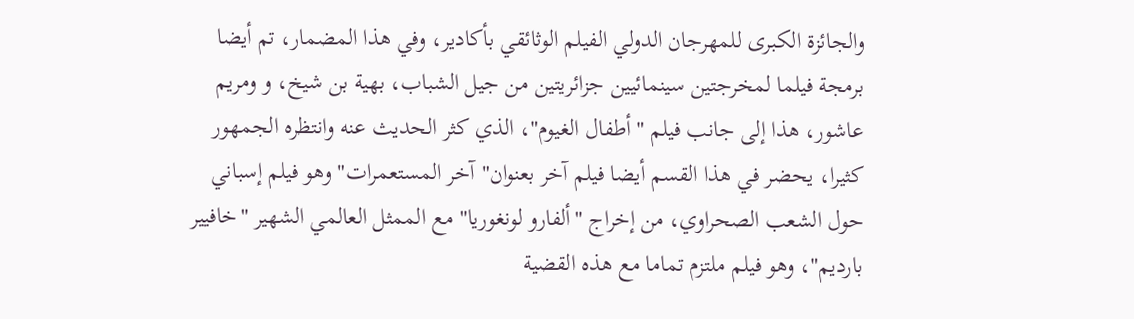والجائزة الكبرى للمهرجان الدولي الفيلم الوثائقي بأكادير، وفي هذا المضمار، تم أيضا برمجة فيلما لمخرجتين سينمائيين جزائريتين من جيل الشباب، بهية بن شيخ، و ومريم عاشور، هذا إلى جانب فيلم "أطفال الغيوم"، الذي كثر الحديث عنه وانتظره الجمهور كثيرا، يحضر في هذا القسم أيضا فيلم آخر بعنوان"آخر المستعمرات" وهو فيلم إسباني حول الشعب الصحراوي، من إخراج "ألفارو لونغوريا" مع الممثل العالمي الشهير "خافيير بارديم"، وهو فيلم ملتزم تماما مع هذه القضية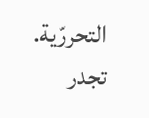التحررّية. تجدر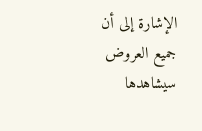الإشارة إلى أن جميع العروض سيشاهدها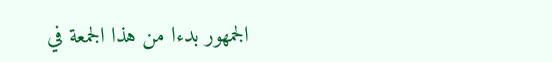الجمهور بدءا من هذا الجمعة في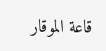قاعة الموقار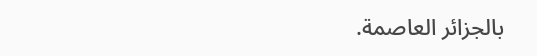بالجزائر العاصمة.